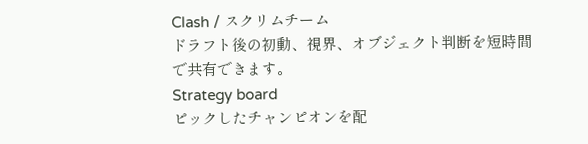Clash / スクリムチーム
ドラフト後の初動、視界、オブジェクト判断を短時間で共有できます。
Strategy board
ピックしたチャンピオンを配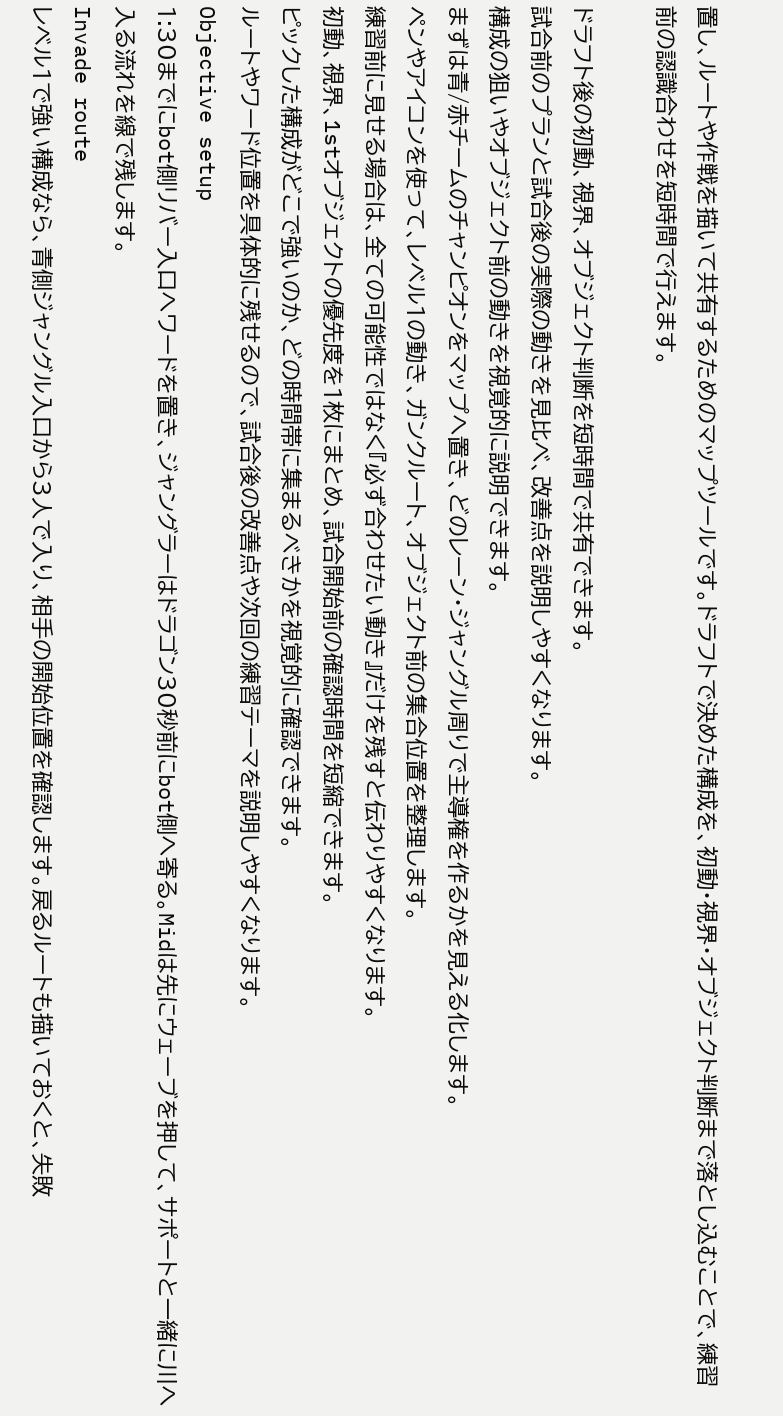置し、ルートや作戦を描いて共有するためのマップツールです。ドラフトで決めた構成を、初動・視界・オブジェクト判断まで落とし込むことで、練習前の認識合わせを短時間で行えます。

ドラフト後の初動、視界、オブジェクト判断を短時間で共有できます。
試合前のプランと試合後の実際の動きを見比べ、改善点を説明しやすくなります。
構成の狙いやオブジェクト前の動きを視覚的に説明できます。
まずは青/赤チームのチャンピオンをマップへ置き、どのレーン・ジャングル周りで主導権を作るかを見える化します。
ペンやアイコンを使って、レベル1の動き、ガンクルート、オブジェクト前の集合位置を整理します。
練習前に見せる場合は、全ての可能性ではなく『必ず合わせたい動き』だけを残すと伝わりやすくなります。
初動、視界、1stオブジェクトの優先度を1枚にまとめ、試合開始前の確認時間を短縮できます。
ピックした構成がどこで強いのか、どの時間帯に集まるべきかを視覚的に確認できます。
ルートやワード位置を具体的に残せるので、試合後の改善点や次回の練習テーマを説明しやすくなります。
Objective setup
1:30までにbot側リバー入口へワードを置き、ジャングラーはドラゴン30秒前にbot側へ寄る。Midは先にウェーブを押して、サポートと一緒に川へ入る流れを線で残します。
Invade route
レベル1で強い構成なら、青側ジャングル入口から3人で入り、相手の開始位置を確認します。戻るルートも描いておくと、失敗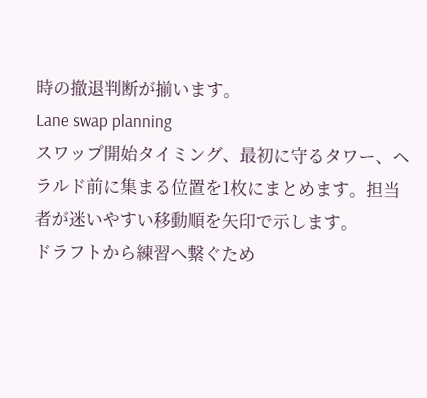時の撤退判断が揃います。
Lane swap planning
スワップ開始タイミング、最初に守るタワー、ヘラルド前に集まる位置を1枚にまとめます。担当者が迷いやすい移動順を矢印で示します。
ドラフトから練習へ繋ぐため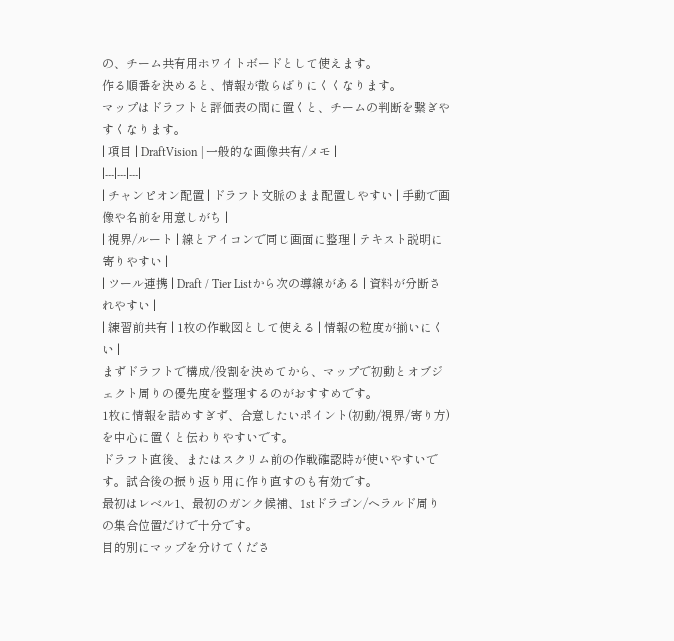の、チーム共有用ホワイトボードとして使えます。
作る順番を決めると、情報が散らばりにくくなります。
マップはドラフトと評価表の間に置くと、チームの判断を繋ぎやすくなります。
| 項目 | DraftVision | 一般的な画像共有/メモ |
|---|---|---|
| チャンピオン配置 | ドラフト文脈のまま配置しやすい | 手動で画像や名前を用意しがち |
| 視界/ルート | 線とアイコンで同じ画面に整理 | テキスト説明に寄りやすい |
| ツール連携 | Draft / Tier Listから次の導線がある | 資料が分断されやすい |
| 練習前共有 | 1枚の作戦図として使える | 情報の粒度が揃いにくい |
まずドラフトで構成/役割を決めてから、マップで初動とオブジェクト周りの優先度を整理するのがおすすめです。
1枚に情報を詰めすぎず、合意したいポイント(初動/視界/寄り方)を中心に置くと伝わりやすいです。
ドラフト直後、またはスクリム前の作戦確認時が使いやすいです。試合後の振り返り用に作り直すのも有効です。
最初はレベル1、最初のガンク候補、1stドラゴン/ヘラルド周りの集合位置だけで十分です。
目的別にマップを分けてくださ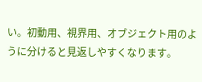い。初動用、視界用、オブジェクト用のように分けると見返しやすくなります。